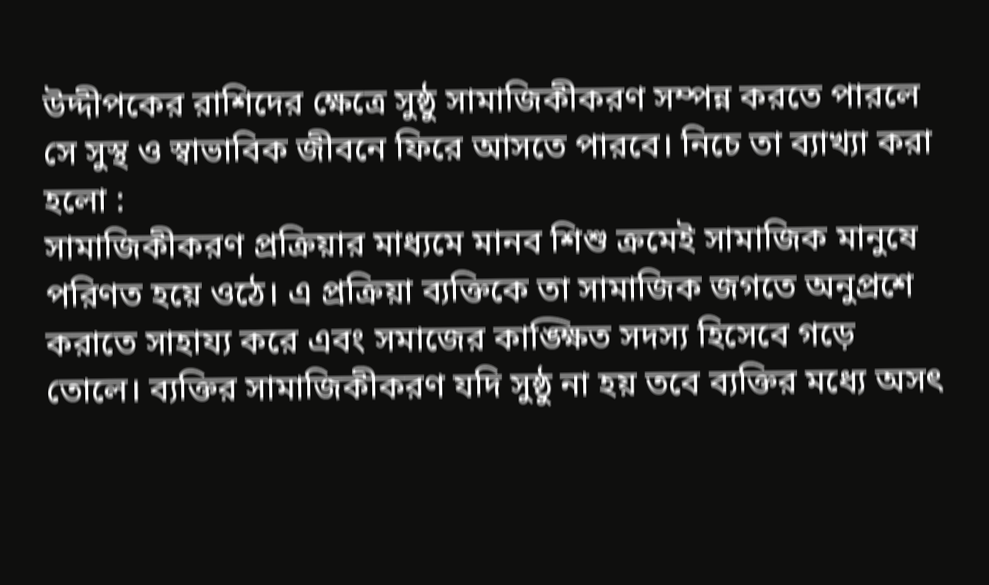উদ্দীপকের রাশিদের ক্ষেত্রে সুষ্ঠু সামাজিকীকরণ সম্পন্ন করতে পারলে সে সুস্থ ও স্বাভাবিক জীবনে ফিরে আসতে পারবে। নিচে তা ব্যাখ্যা করা হলো :
সামাজিকীকরণ প্রক্রিয়ার মাধ্যমে মানব শিশু ক্রমেই সামাজিক মানুষে পরিণত হয়ে ওঠে। এ প্রক্রিয়া ব্যক্তিকে তা সামাজিক জগতে অনুপ্রশে করাতে সাহায্য করে এবং সমাজের কাঙ্ক্ষিত সদস্য হিসেবে গড়ে তোলে। ব্যক্তির সামাজিকীকরণ যদি সুষ্ঠু না হয় তবে ব্যক্তির মধ্যে অসৎ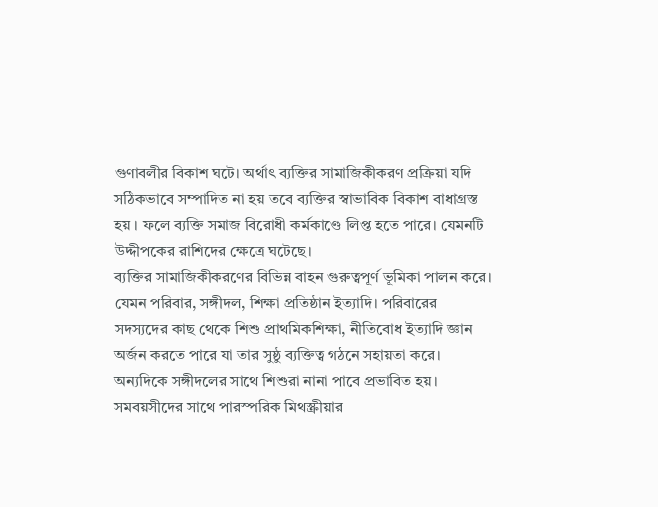গুণাবলীর বিকাশ ঘটে। অর্থাৎ ব্যক্তির সামাজিকীকরণ প্রক্রিয়া যদি সঠিকভাবে সম্পাদিত না হয় তবে ব্যক্তির স্বাভাবিক বিকাশ বাধাগ্রস্ত হয় । ফলে ব্যক্তি সমাজ বিরোধী কর্মকাণ্ডে লিপ্ত হতে পারে। যেমনটি উদ্দীপকের রাশিদের ক্ষেত্রে ঘটেছে।
ব্যক্তির সামাজিকীকরণের বিভিন্ন বাহন গুরুত্বপূর্ণ ভূমিকা পালন করে। যেমন পরিবার, সঙ্গীদল, শিক্ষা প্রতিষ্ঠান ইত্যাদি। পরিবারের সদস্যদের কাছ থেকে শিশু প্রাথমিকশিক্ষা, নীতিবোধ ইত্যাদি জ্ঞান অর্জন করতে পারে যা তার সুষ্ঠু ব্যক্তিত্ব গঠনে সহায়তা করে। অন্যদিকে সঙ্গীদলের সাথে শিশুরা নানা পাবে প্রভাবিত হয়। সমবয়সীদের সাথে পারস্পরিক মিথস্ক্রীয়ার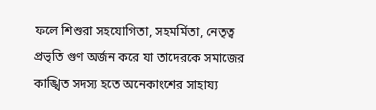ফলে শিশুরা সহযোগিতা, সহমর্মিতা, নেতৃত্ব প্রভৃতি গুণ অর্জন করে যা তাদেরকে সমাজের কাঙ্খিত সদস্য হতে অনেকাংশের সাহায্য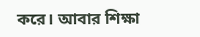করে। আবার শিক্ষা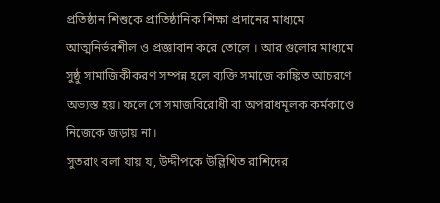প্রতিষ্ঠান শিশুকে প্রাতিষ্ঠানিক শিক্ষা প্রদানের মাধ্যমে আত্মনির্ভরশীল ও প্রজ্ঞাবান করে তোলে । আর গুলোর মাধ্যমে সুষ্ঠু সামাজিকীকরণ সম্পন্ন হলে ব্যক্তি সমাজে কাঙ্কিত আচরণে অভ্যস্ত হয়। ফলে সে সমাজবিরোধী বা অপরাধমূলক কর্মকাণ্ডে নিজেকে জড়ায় না।
সুতরাং বলা যায় য, উদ্দীপকে উল্লিখিত রাশিদের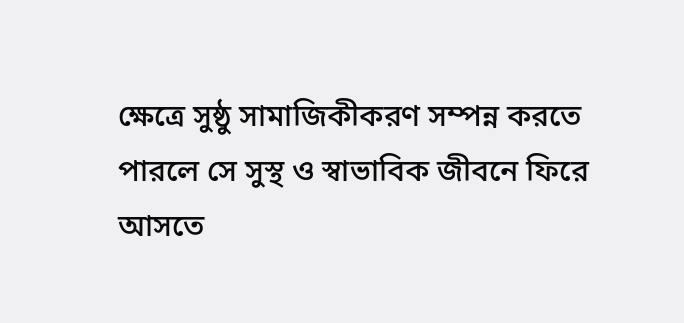ক্ষেত্রে সুষ্ঠু সামাজিকীকরণ সম্পন্ন করতে পারলে সে সুস্থ ও স্বাভাবিক জীবনে ফিরে আসতে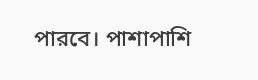পারবে। পাশাপাশি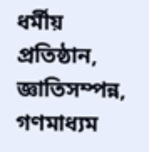ধর্মীয় প্রতিষ্ঠান, জ্ঞাতিসম্পন্ন, গণমাধ্যম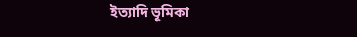ইত্যাদি ভূমিকা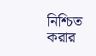নিশ্চিত করার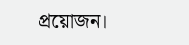প্রয়োজন।